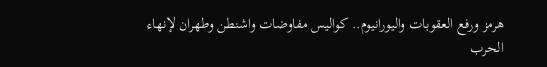هرمز ورفع العقوبات واليورانيوم.. كواليس مفاوضات واشنطن وطهران لإنهاء الحرب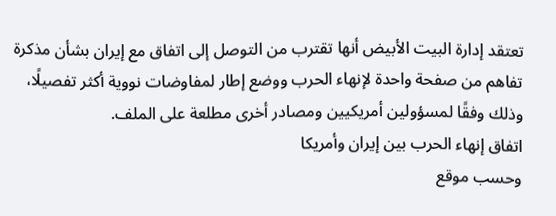تعتقد إدارة البيت الأبيض أنها تقترب من التوصل إلى اتفاق مع إيران بشأن مذكرة تفاهم من صفحة واحدة لإنهاء الحرب ووضع إطار لمفاوضات نووية أكثر تفصيلًا، وذلك وفقًا لمسؤولين أمريكيين ومصادر أخرى مطلعة على الملف.
اتفاق إنهاء الحرب بين إيران وأمريكا
وحسب موقع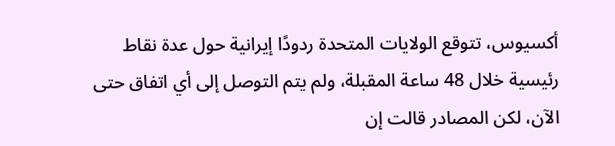أكسيوس، تتوقع الولايات المتحدة ردودًا إيرانية حول عدة نقاط رئيسية خلال 48 ساعة المقبلة، ولم يتم التوصل إلى أي اتفاق حتى الآن، لكن المصادر قالت إن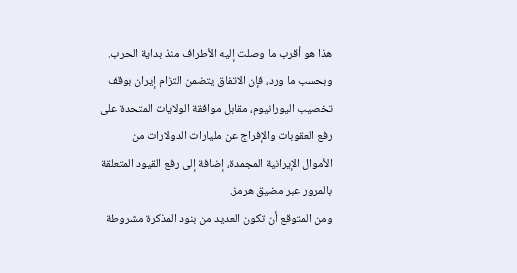هذا هو أقرب ما وصلت إليه الأطراف منذ بداية الحرب.
وبحسب ما ورد، فإن الاتفاق يتضمن التزام إيران بوقف تخصيب اليورانيوم، مقابل موافقة الولايات المتحدة على رفع العقوبات والإفراج عن مليارات الدولارات من الأموال الإيرانية المجمدة، إضافة إلى رفع القيود المتعلقة بالمرور عبر مضيق هرمز.
ومن المتوقع أن تكون العديد من بنود المذكرة مشروطة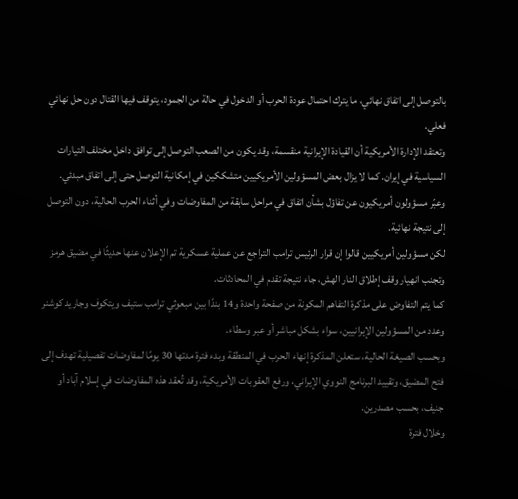بالتوصل إلى اتفاق نهائي، ما يترك احتمال عودة الحرب أو الدخول في حالة من الجمود، يتوقف فيها القتال دون حل نهائي فعلي.
وتعتقد الإدارة الأمريكية أن القيادة الإيرانية منقسمة، وقد يكون من الصعب التوصل إلى توافق داخل مختلف التيارات السياسية في إيران. كما لا يزال بعض المسؤولين الأمريكيين متشككين في إمكانية التوصل حتى إلى اتفاق مبدئي.
وعبّر مسؤولون أمريكيون عن تفاؤل بشأن اتفاق في مراحل سابقة من المفاوضات وفي أثناء الحرب الحالية، دون التوصل إلى نتيجة نهائية.
لكن مسؤولين أمريكيين قالوا إن قرار الرئيس ترامب التراجع عن عملية عسكرية تم الإعلان عنها حديثًا في مضيق هرمز وتجنب انهيار وقف إطلاق النار الهش، جاء نتيجة تقدم في المحادثات.
كما يتم التفاوض على مذكرة التفاهم المكونة من صفحة واحدة و14 بندًا بين مبعوثي ترامب ستيف ويتكوف وجاريد كوشنر وعدد من المسؤولين الإيرانيين، سواء بشكل مباشر أو عبر وسطاء.
وبحسب الصيغة الحالية، ستعلن المذكرة إنهاء الحرب في المنطقة وبدء فترة مدتها 30 يومًا لمفاوضات تفصيلية تهدف إلى فتح المضيق، وتقييد البرنامج النووي الإيراني، ورفع العقوبات الأمريكية، وقد تُعقد هذه المفاوضات في إسلام آباد أو جنيف، بحسب مصدرين.
وخلال فترة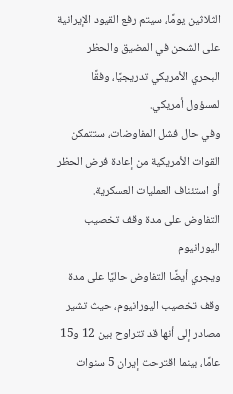الثلاثين يومًا، سيتم رفع القيود الإيرانية على الشحن في المضيق والحظر البحري الأمريكي تدريجيًا، وفقًا لمسؤول أمريكي.
وفي حال فشل المفاوضات، ستتمكن القوات الأمريكية من إعادة فرض الحظر أو استئناف العمليات العسكرية.
التفاوض على مدة وقف تخصيب اليورانيوم
ويجري أيضًا التفاوض حاليًا على مدة وقف تخصيب اليورانيوم، حيث تشير مصادر إلى أنها قد تتراوح بين 12 و15 عامًا، بينما اقترحت إيران 5 سنوات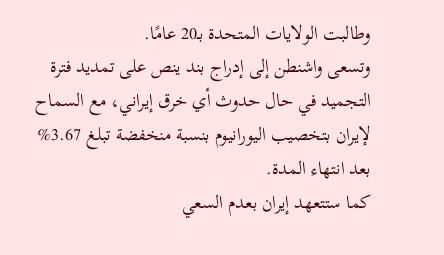وطالبت الولايات المتحدة بـ20 عامًا.
وتسعى واشنطن إلى إدراج بند ينص على تمديد فترة التجميد في حال حدوث أي خرق إيراني، مع السماح لإيران بتخصيب اليورانيوم بنسبة منخفضة تبلغ 3.67% بعد انتهاء المدة.
كما ستتعهد إيران بعدم السعي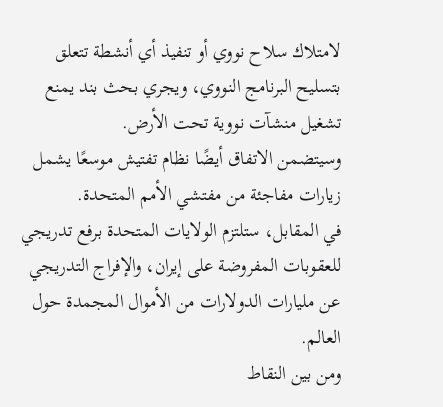لامتلاك سلاح نووي أو تنفيذ أي أنشطة تتعلق بتسليح البرنامج النووي، ويجري بحث بند يمنع تشغيل منشآت نووية تحت الأرض.
وسيتضمن الاتفاق أيضًا نظام تفتيش موسعًا يشمل زيارات مفاجئة من مفتشي الأمم المتحدة.
في المقابل، ستلتزم الولايات المتحدة برفع تدريجي للعقوبات المفروضة على إيران، والإفراج التدريجي عن مليارات الدولارات من الأموال المجمدة حول العالم.
ومن بين النقاط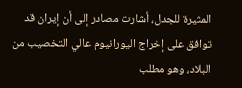المثيرة للجدل، أشارت مصادر إلى أن إيران قد توافق على إخراج اليورانيوم عالي التخصيب من البلاد، وهو مطلب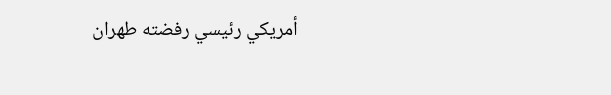أمريكي رئيسي رفضته طهران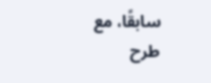سابقًا، مع طرح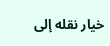خيار نقله إلى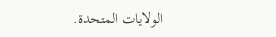الولايات المتحدة.